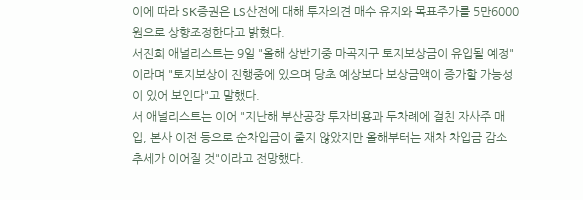이에 따라 SK증권은 LS산전에 대해 투자의견 매수 유지와 목표주가를 5만6000원으로 상향조정한다고 밝혔다.
서진희 애널리스트는 9일 "올해 상반기중 마곡지구 토지보상금이 유입될 예정"이라며 "토지보상이 진행중에 있으며 당초 예상보다 보상금액이 증가할 가능성이 있어 보인다"고 말했다.
서 애널리스트는 이어 "지난해 부산공장 투자비용과 두차례에 걸친 자사주 매입, 본사 이전 등으로 순차입금이 줄지 않았지만 올해부터는 재차 차입금 감소 추세가 이어질 것"이라고 전망했다.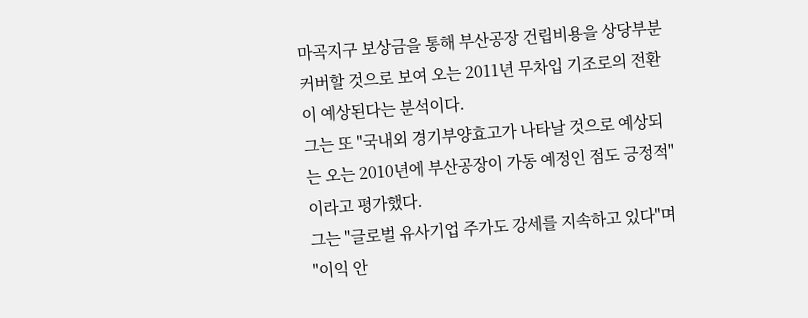마곡지구 보상금을 통해 부산공장 건립비용을 상당부분 커버할 것으로 보여 오는 2011년 무차입 기조로의 전환이 예상된다는 분석이다.
그는 또 "국내외 경기부양효고가 나타날 것으로 예상되는 오는 2010년에 부산공장이 가동 예정인 점도 긍정적"이라고 평가했다.
그는 "글로벌 유사기업 주가도 강세를 지속하고 있다"며 "이익 안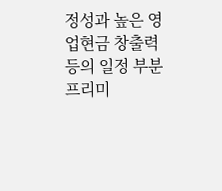정성과 높은 영업현금 창출력 등의 일정 부분 프리미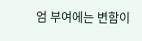엄 부여에는 변함이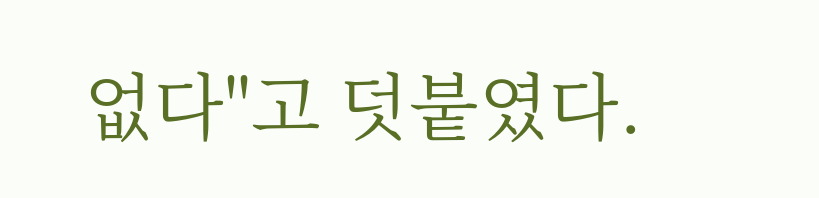없다"고 덧붙였다.